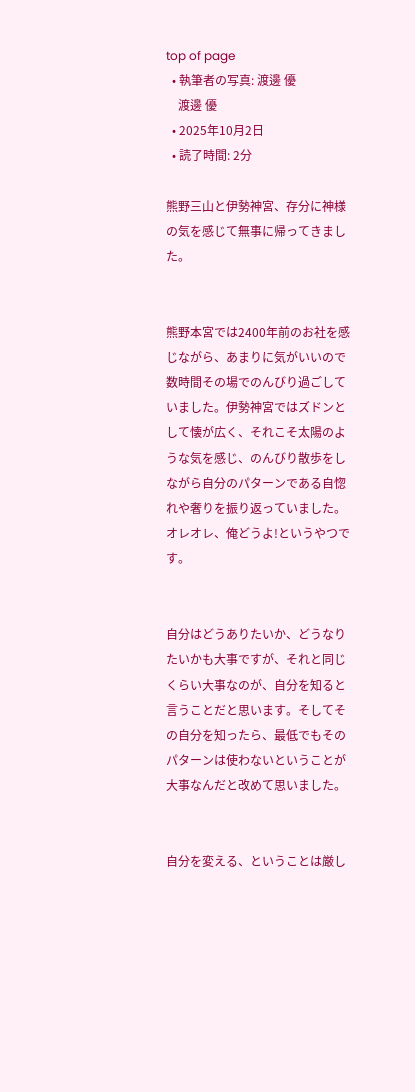top of page
  • 執筆者の写真: 渡邊 優
    渡邊 優
  • 2025年10月2日
  • 読了時間: 2分

熊野三山と伊勢神宮、存分に神様の気を感じて無事に帰ってきました。


熊野本宮では2400年前のお社を感じながら、あまりに気がいいので数時間その場でのんびり過ごしていました。伊勢神宮ではズドンとして懐が広く、それこそ太陽のような気を感じ、のんびり散歩をしながら自分のパターンである自惚れや奢りを振り返っていました。オレオレ、俺どうよ!というやつです。


自分はどうありたいか、どうなりたいかも大事ですが、それと同じくらい大事なのが、自分を知ると言うことだと思います。そしてその自分を知ったら、最低でもそのパターンは使わないということが大事なんだと改めて思いました。


自分を変える、ということは厳し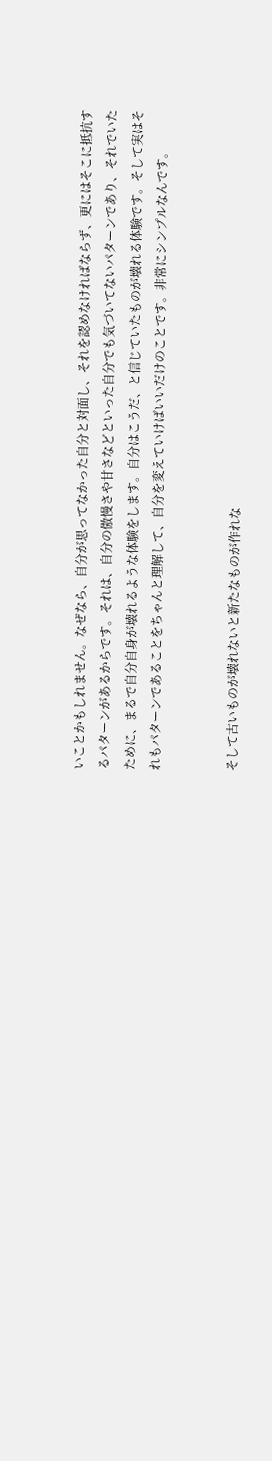いことかもしれません。なぜなら、自分が思ってなかった自分と対面し、それを認めなければならず、更にはそこに抵抗するパターンがあるからです。それは、自分の傲慢さや甘さなどといった自分でも気づいてないパターンであり、それでいたために、まるで自分自身が壊れるような体験をします。自分はこうだ、と信じていたものが壊れる体験です。そして実はそれもパターンであることをちゃんと理解して、自分を変えていけばいいだけのことです。非常にシンプルなんです。


そして古いものが壊れないと新たなものが作れな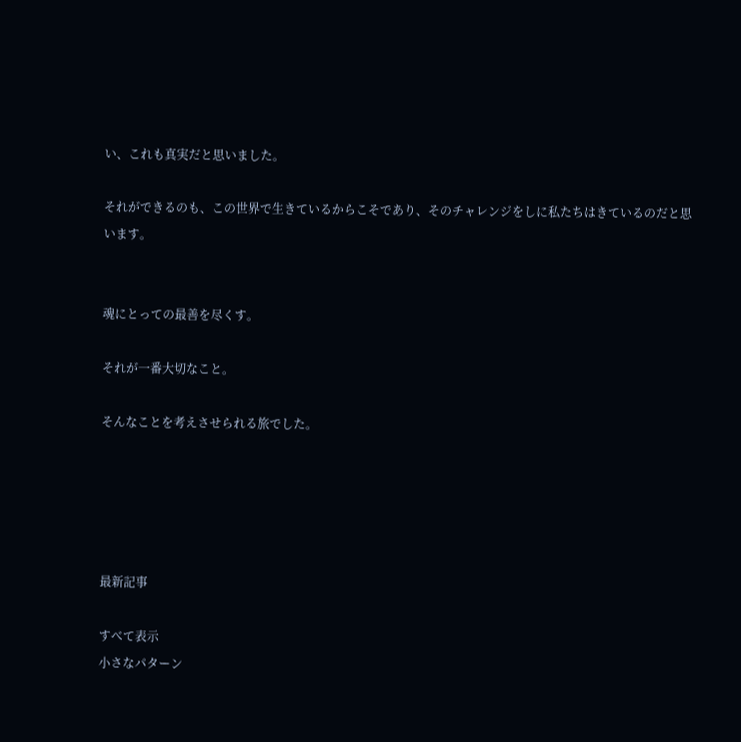い、これも真実だと思いました。

それができるのも、この世界で生きているからこそであり、そのチャレンジをしに私たちはきているのだと思います。


魂にとっての最善を尽くす。

それが一番大切なこと。

そんなことを考えさせられる旅でした。





最新記事

すべて表示
小さなパターン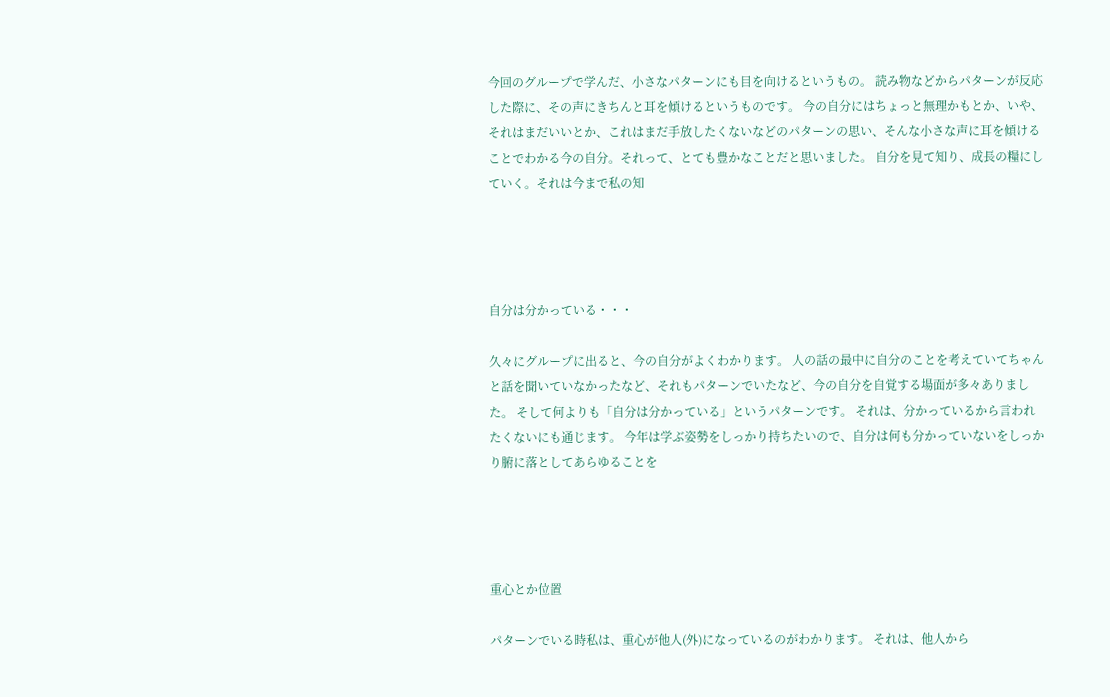今回のグループで学んだ、小さなパターンにも目を向けるというもの。 読み物などからパターンが反応した際に、その声にきちんと耳を傾けるというものです。 今の自分にはちょっと無理かもとか、いや、それはまだいいとか、これはまだ手放したくないなどのパターンの思い、そんな小さな声に耳を傾けることでわかる今の自分。それって、とても豊かなことだと思いました。 自分を見て知り、成長の糧にしていく。それは今まで私の知




自分は分かっている・・・

久々にグループに出ると、今の自分がよくわかります。 人の話の最中に自分のことを考えていてちゃんと話を聞いていなかったなど、それもパターンでいたなど、今の自分を自覚する場面が多々ありました。 そして何よりも「自分は分かっている」というパターンです。 それは、分かっているから言われたくないにも通じます。 今年は学ぶ姿勢をしっかり持ちたいので、自分は何も分かっていないをしっかり腑に落としてあらゆることを




重心とか位置

パターンでいる時私は、重心が他人(外)になっているのがわかります。 それは、他人から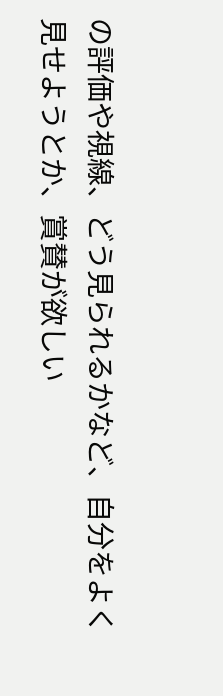の評価や視線、どう見られるかなど、自分をよく見せようとか、賞賛が欲しい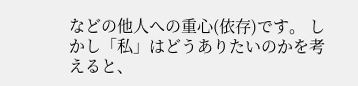などの他人への重心(依存)です。 しかし「私」はどうありたいのかを考えると、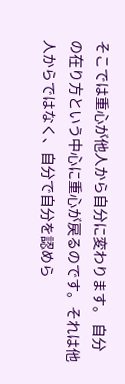そこでは重心が他人から自分に変わります。 自分の在り方という中心に重心が戻るのです。それは他人からではなく、自分で自分を認めら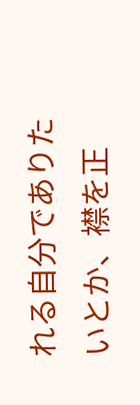れる自分でありたいとか、襟を正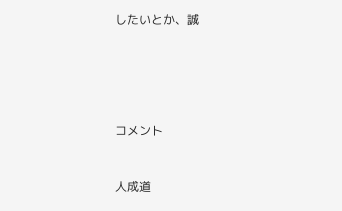したいとか、誠





コメント


人成道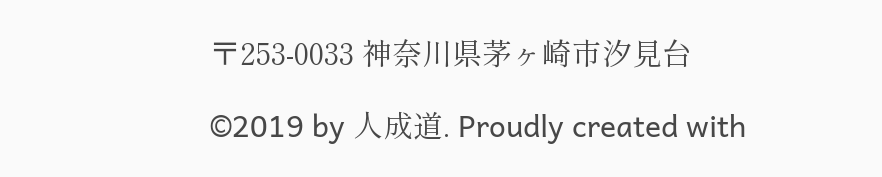〒253-0033 神奈川県茅ヶ崎市汐見台

©2019 by 人成道. Proudly created with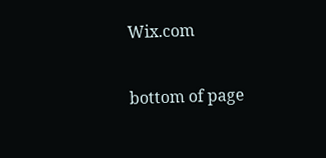Wix.com

bottom of page